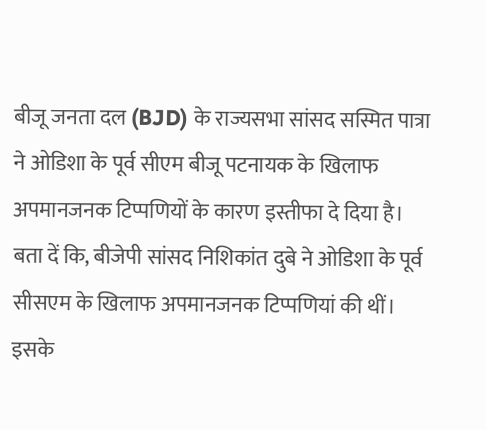बीजू जनता दल (BJD) के राज्यसभा सांसद सस्मित पात्रा ने ओडिशा के पूर्व सीएम बीजू पटनायक के खिलाफ अपमानजनक टिप्पणियों के कारण इस्तीफा दे दिया है। बता दें कि, बीजेपी सांसद निशिकांत दुबे ने ओडिशा के पूर्व सीसएम के खिलाफ अपमानजनक टिप्पणियां की थीं। इसके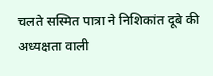चलते सस्मित पात्रा ने निशिकांत दूबे की अध्यक्षता वाली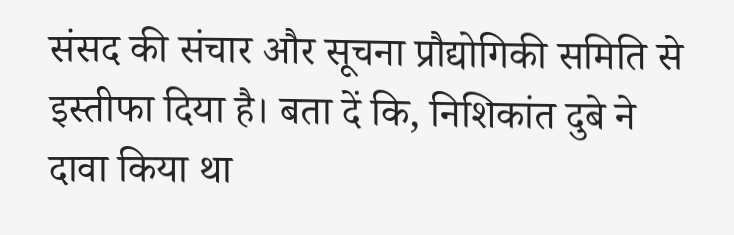संसद की संचार और सूचना प्रौद्योगिकी समिति से इस्तीफा दिया है। बता दें कि, निशिकांत दुबे ने दावा किया था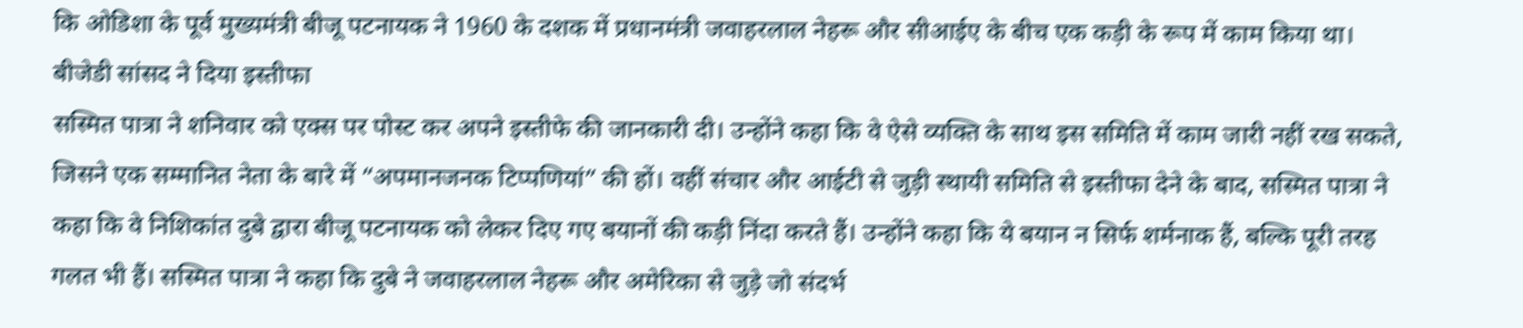कि ओडिशा के पूर्व मुख्यमंत्री बीजू पटनायक ने 1960 के दशक में प्रधानमंत्री जवाहरलाल नेहरू और सीआईए के बीच एक कड़ी के रूप में काम किया था।
बीजेडी सांसद ने दिया इस्तीफा
सस्मित पात्रा ने शनिवार को एक्स पर पोस्ट कर अपने इस्तीफे की जानकारी दी। उन्होंने कहा कि वे ऐसे व्यक्ति के साथ इस समिति में काम जारी नहीं रख सकते, जिसने एक सम्मानित नेता के बारे में “अपमानजनक टिप्पणियां” की हों। वहीं संचार और आईटी से जुड़ी स्थायी समिति से इस्तीफा देने के बाद, सस्मित पात्रा ने कहा कि वे निशिकांत दुबे द्वारा बीजू पटनायक को लेकर दिए गए बयानों की कड़ी निंदा करते हैं। उन्होंने कहा कि ये बयान न सिर्फ शर्मनाक हैं, बल्कि पूरी तरह गलत भी हैं। सस्मित पात्रा ने कहा कि दुबे ने जवाहरलाल नेहरू और अमेरिका से जुड़े जो संदर्भ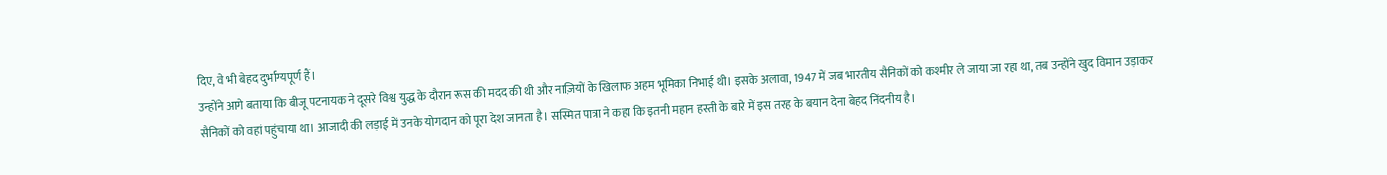दिए, वे भी बेहद दुर्भाग्यपूर्ण हैं।
उन्होंने आगे बताया कि बीजू पटनायक ने दूसरे विश्व युद्ध के दौरान रूस की मदद की थी और नाज़ियों के खिलाफ अहम भूमिका निभाई थी। इसके अलावा, 1947 में जब भारतीय सैनिकों को कश्मीर ले जाया जा रहा था, तब उन्होंने खुद विमान उड़ाकर सैनिकों को वहां पहुंचाया था। आजादी की लड़ाई में उनके योगदान को पूरा देश जानता है। सस्मित पात्रा ने कहा कि इतनी महान हस्ती के बारे में इस तरह के बयान देना बेहद निंदनीय है।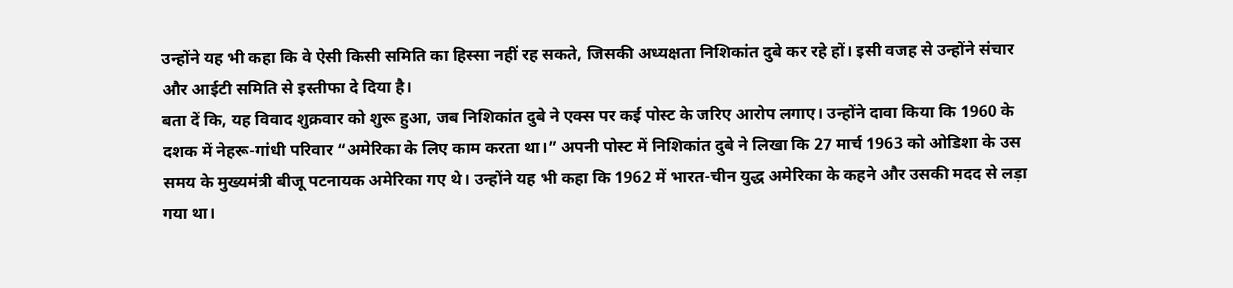उन्होंने यह भी कहा कि वे ऐसी किसी समिति का हिस्सा नहीं रह सकते, जिसकी अध्यक्षता निशिकांत दुबे कर रहे हों। इसी वजह से उन्होंने संचार और आईटी समिति से इस्तीफा दे दिया है।
बता दें कि, यह विवाद शुक्रवार को शुरू हुआ, जब निशिकांत दुबे ने एक्स पर कई पोस्ट के जरिए आरोप लगाए। उन्होंने दावा किया कि 1960 के दशक में नेहरू-गांधी परिवार “अमेरिका के लिए काम करता था।” अपनी पोस्ट में निशिकांत दुबे ने लिखा कि 27 मार्च 1963 को ओडिशा के उस समय के मुख्यमंत्री बीजू पटनायक अमेरिका गए थे। उन्होंने यह भी कहा कि 1962 में भारत-चीन युद्ध अमेरिका के कहने और उसकी मदद से लड़ा गया था।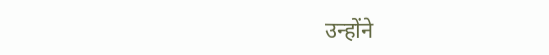उन्होंने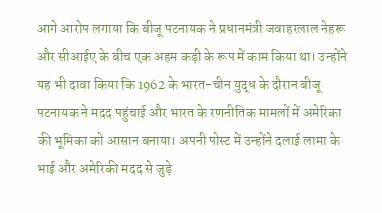आगे आरोप लगाया कि बीजू पटनायक ने प्रधानमंत्री जवाहरलाल नेहरू और सीआईए के बीच एक अहम कड़ी के रूप में काम किया था। उन्होंने यह भी दावा किया कि 1962 के भारत-चीन युद्ध के दौरान बीजू पटनायक ने मदद पहुंचाई और भारत के रणनीतिक मामलों में अमेरिका की भूमिका को आसान बनाया। अपनी पोस्ट में उन्होंने दलाई लामा के भाई और अमेरिकी मदद से जुड़े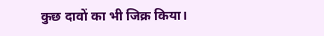कुछ दावों का भी जिक्र किया।